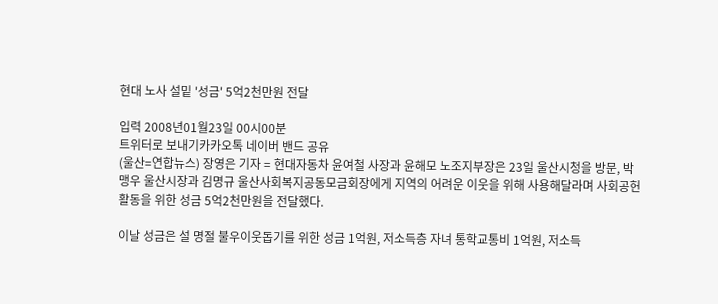현대 노사 설밑 '성금' 5억2천만원 전달

입력 2008년01월23일 00시00분
트위터로 보내기카카오톡 네이버 밴드 공유
(울산=연합뉴스) 장영은 기자 = 현대자동차 윤여철 사장과 윤해모 노조지부장은 23일 울산시청을 방문, 박맹우 울산시장과 김명규 울산사회복지공동모금회장에게 지역의 어려운 이웃을 위해 사용해달라며 사회공헌활동을 위한 성금 5억2천만원을 전달했다.

이날 성금은 설 명절 불우이웃돕기를 위한 성금 1억원, 저소득층 자녀 통학교통비 1억원, 저소득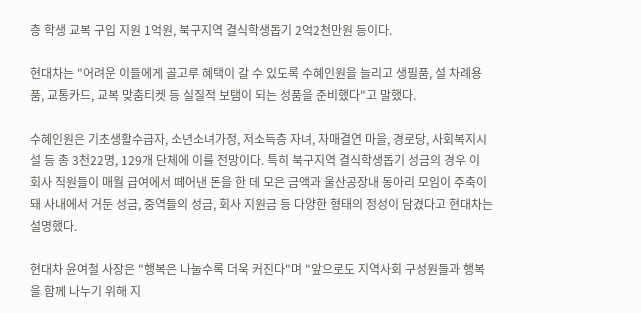층 학생 교복 구입 지원 1억원, 북구지역 결식학생돕기 2억2천만원 등이다.

현대차는 "어려운 이들에게 골고루 혜택이 갈 수 있도록 수혜인원을 늘리고 생필품, 설 차례용품, 교통카드, 교복 맞춤티켓 등 실질적 보탬이 되는 성품을 준비했다"고 말했다.

수혜인원은 기초생활수급자, 소년소녀가정, 저소득층 자녀, 자매결연 마을, 경로당, 사회복지시설 등 총 3천22명, 129개 단체에 이를 전망이다. 특히 북구지역 결식학생돕기 성금의 경우 이 회사 직원들이 매월 급여에서 떼어낸 돈을 한 데 모은 금액과 울산공장내 동아리 모임이 주축이 돼 사내에서 거둔 성금, 중역들의 성금, 회사 지원금 등 다양한 형태의 정성이 담겼다고 현대차는 설명했다.

현대차 윤여철 사장은 "행복은 나눌수록 더욱 커진다"며 "앞으로도 지역사회 구성원들과 행복을 함께 나누기 위해 지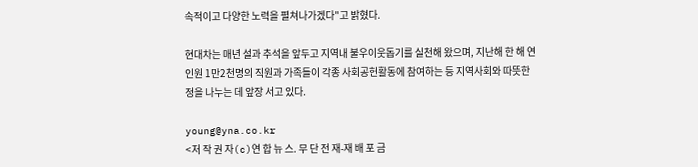속적이고 다양한 노력을 펼쳐나가겠다"고 밝혔다.

현대차는 매년 설과 추석을 앞두고 지역내 불우이웃돕기를 실천해 왔으며, 지난해 한 해 연인원 1만2천명의 직원과 가족들이 각종 사회공헌활동에 참여하는 등 지역사회와 따뜻한 정을 나누는 데 앞장 서고 있다.

young@yna.co.kr
<저 작 권 자(c)연 합 뉴 스. 무 단 전 재-재 배 포 금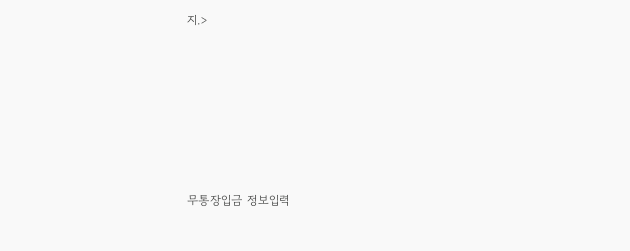지.>






무통장입금 정보입력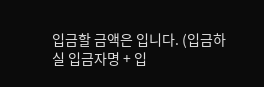입금할 금액은 입니다. (입금하실 입금자명 + 입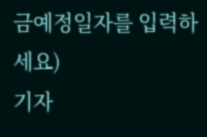금예정일자를 입력하세요)
기자